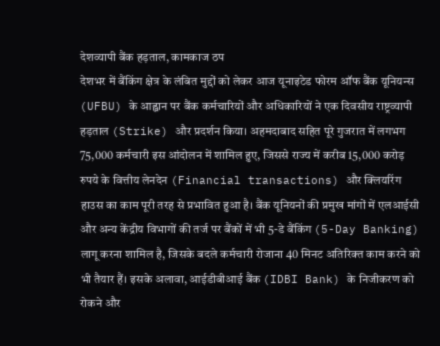देशव्यापी बैंक हड़ताल, कामकाज ठप
देशभर में बैंकिंग क्षेत्र के लंबित मुद्दों को लेकर आज यूनाइटेड फोरम ऑफ बैंक यूनियन्स (UFBU) के आह्वान पर बैंक कर्मचारियों और अधिकारियों ने एक दिवसीय राष्ट्रव्यापी हड़ताल (Strike) और प्रदर्शन किया। अहमदाबाद सहित पूरे गुजरात में लगभग 75,000 कर्मचारी इस आंदोलन में शामिल हुए, जिससे राज्य में करीब 15,000 करोड़ रुपये के वित्तीय लेनदेन (Financial transactions) और क्लियरिंग हाउस का काम पूरी तरह से प्रभावित हुआ है। बैंक यूनियनों की प्रमुख मांगों में एलआईसी और अन्य केंद्रीय विभागों की तर्ज पर बैंकों में भी 5-डे बैंकिंग (5-Day Banking) लागू करना शामिल है, जिसके बदले कर्मचारी रोजाना 40 मिनट अतिरिक्त काम करने को भी तैयार हैं। इसके अलावा, आईडीबीआई बैंक (IDBI Bank) के निजीकरण को रोकने और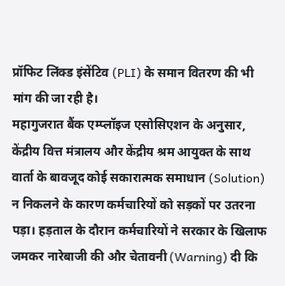प्रॉफिट लिंक्ड इंसेंटिव (PLI) के समान वितरण की भी मांग की जा रही है।
महागुजरात बैंक एम्प्लॉइज एसोसिएशन के अनुसार, केंद्रीय वित्त मंत्रालय और केंद्रीय श्रम आयुक्त के साथ वार्ता के बावजूद कोई सकारात्मक समाधान (Solution) न निकलने के कारण कर्मचारियों को सड़कों पर उतरना पड़ा। हड़ताल के दौरान कर्मचारियों ने सरकार के खिलाफ जमकर नारेबाजी की और चेतावनी (Warning) दी कि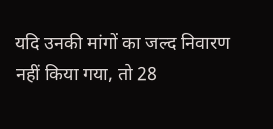यदि उनकी मांगों का जल्द निवारण नहीं किया गया, तो 28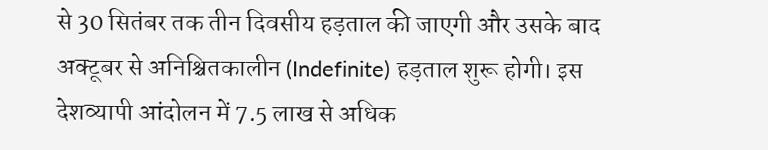से 30 सितंबर तक तीन दिवसीय हड़ताल की जाएगी और उसके बाद अक्टूबर से अनिश्चितकालीन (Indefinite) हड़ताल शुरू होगी। इस देशव्यापी आंदोलन में 7.5 लाख से अधिक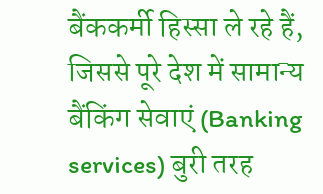बैंककर्मी हिस्सा ले रहे हैं, जिससे पूरे देश में सामान्य बैंकिंग सेवाएं (Banking services) बुरी तरह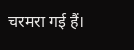चरमरा गई हैं।